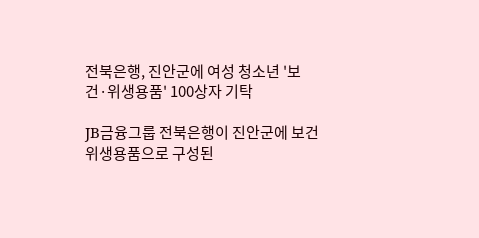전북은행, 진안군에 여성 청소년 '보건·위생용품' 100상자 기탁

JB금융그룹 전북은행이 진안군에 보건위생용품으로 구성된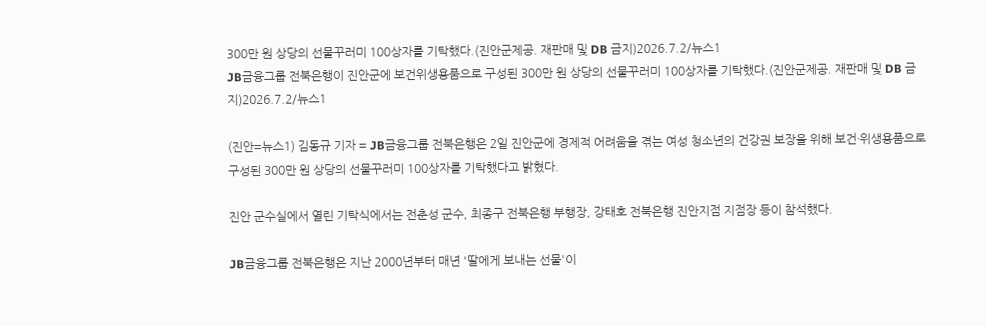300만 원 상당의 선물꾸러미 100상자를 기탁했다.(진안군제공. 재판매 및 DB 금지)2026.7.2/뉴스1
JB금융그룹 전북은행이 진안군에 보건위생용품으로 구성된 300만 원 상당의 선물꾸러미 100상자를 기탁했다.(진안군제공. 재판매 및 DB 금지)2026.7.2/뉴스1

(진안=뉴스1) 김동규 기자 = JB금융그룹 전북은행은 2일 진안군에 경제적 어려움을 겪는 여성 청소년의 건강권 보장을 위해 보건·위생용품으로 구성된 300만 원 상당의 선물꾸러미 100상자를 기탁했다고 밝혔다.

진안 군수실에서 열린 기탁식에서는 전춘성 군수, 최종구 전북은행 부행장, 강태호 전북은행 진안지점 지점장 등이 참석했다.

JB금융그룹 전북은행은 지난 2000년부터 매년 '딸에게 보내는 선물'이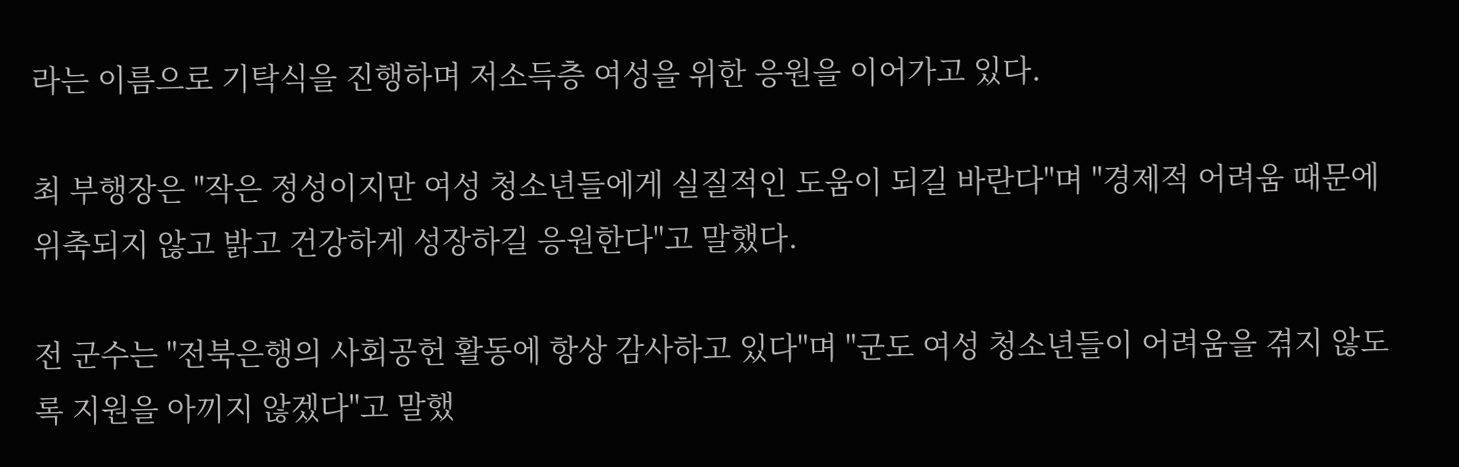라는 이름으로 기탁식을 진행하며 저소득층 여성을 위한 응원을 이어가고 있다.

최 부행장은 "작은 정성이지만 여성 청소년들에게 실질적인 도움이 되길 바란다"며 "경제적 어려움 때문에 위축되지 않고 밝고 건강하게 성장하길 응원한다"고 말했다.

전 군수는 "전북은행의 사회공헌 활동에 항상 감사하고 있다"며 "군도 여성 청소년들이 어려움을 겪지 않도록 지원을 아끼지 않겠다"고 말했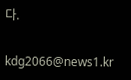다.

kdg2066@news1.kr